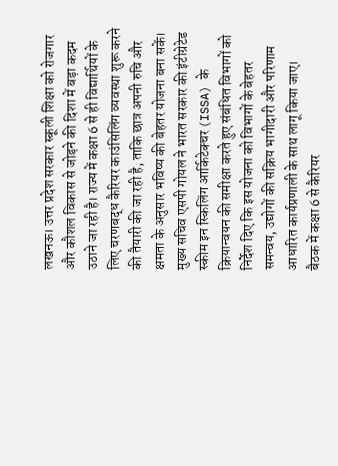लखनऊ। उत्तर प्रदेश सरकार स्कूली शिक्षा को रोजगार और कौशल विकास से जोड़ने की दिशा में बड़ा कदम उठाने जा रही है। राज्य में कक्षा 6 से ही विद्यार्थियों के लिए चरणबद्ध कैरियर काउंसिलिंग व्यवस्था शुरू करने की तैयारी की जा रही है, ताकि छात्र अपनी रुचि और क्षमता के अनुसार भविष्य की बेहतर योजना बना सकें।
मुख्य सचिव एसपी गोयल ने भारत सरकार की इंटीग्रेटेड स्कीम इन स्किलिंग आर्किटेक्चर (ISSA) के क्रियान्वयन की समीक्षा करते हुए संबंधित विभागों को निर्देश दिए कि इस योजना को विभागों के बेहतर समन्वय, उद्योगों की सक्रिय भागीदारी और परिणाम आधारित कार्यप्रणाली के साथ लागू किया जाए।
बैठक में कक्षा 6 से कैरियर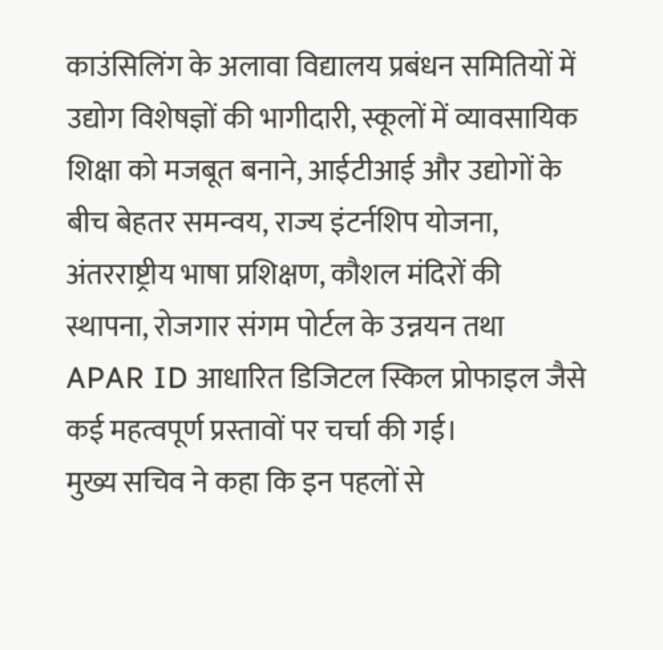काउंसिलिंग के अलावा विद्यालय प्रबंधन समितियों में उद्योग विशेषज्ञों की भागीदारी, स्कूलों में व्यावसायिक शिक्षा को मजबूत बनाने, आईटीआई और उद्योगों के बीच बेहतर समन्वय, राज्य इंटर्नशिप योजना, अंतरराष्ट्रीय भाषा प्रशिक्षण, कौशल मंदिरों की स्थापना, रोजगार संगम पोर्टल के उन्नयन तथा APAR ID आधारित डिजिटल स्किल प्रोफाइल जैसे कई महत्वपूर्ण प्रस्तावों पर चर्चा की गई।
मुख्य सचिव ने कहा कि इन पहलों से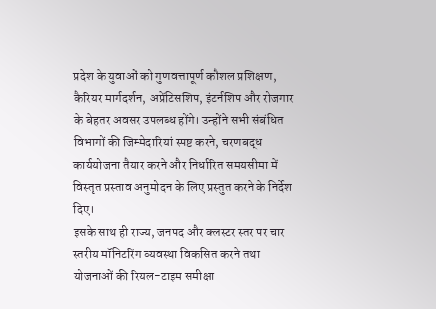प्रदेश के युवाओं को गुणवत्तापूर्ण कौशल प्रशिक्षण, कैरियर मार्गदर्शन, अप्रेंटिसशिप, इंटर्नशिप और रोजगार के बेहतर अवसर उपलब्ध होंगे। उन्होंने सभी संबंधित विभागों की जिम्मेदारियां स्पष्ट करने, चरणबद्ध कार्ययोजना तैयार करने और निर्धारित समयसीमा में विस्तृत प्रस्ताव अनुमोदन के लिए प्रस्तुत करने के निर्देश दिए।
इसके साथ ही राज्य, जनपद और क्लस्टर स्तर पर चार स्तरीय मॉनिटरिंग व्यवस्था विकसित करने तथा योजनाओं की रियल-टाइम समीक्षा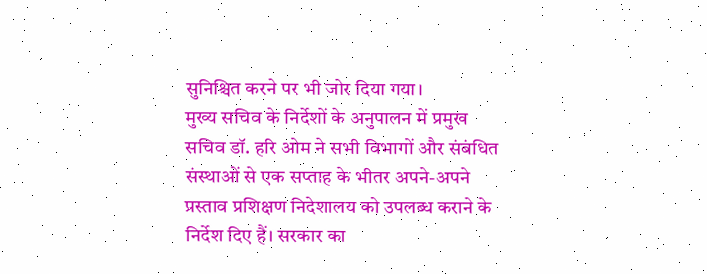सुनिश्चित करने पर भी जोर दिया गया।
मुख्य सचिव के निर्देशों के अनुपालन में प्रमुख सचिव डॉ. हरि ओम ने सभी विभागों और संबंधित संस्थाओं से एक सप्ताह के भीतर अपने-अपने प्रस्ताव प्रशिक्षण निदेशालय को उपलब्ध कराने के निर्देश दिए हैं। सरकार का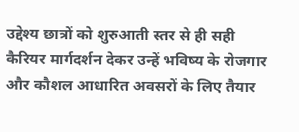उद्देश्य छात्रों को शुरुआती स्तर से ही सही कैरियर मार्गदर्शन देकर उन्हें भविष्य के रोजगार और कौशल आधारित अवसरों के लिए तैयार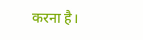करना है।